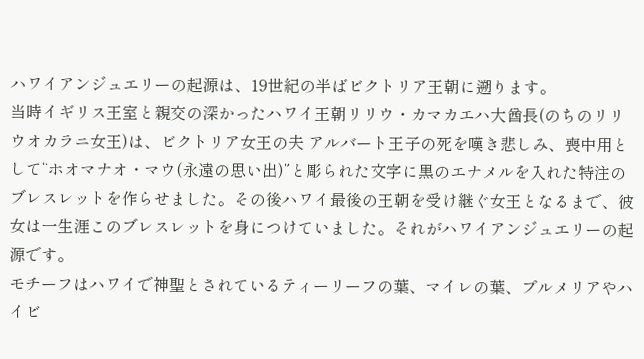ハワイアンジュエリーの起源は、19世紀の半ばビクトリア王朝に遡ります。
当時イギリス王室と親交の深かったハワイ王朝リリウ・カマカエハ大酋長(のちのリリウオカラニ女王)は、ビクトリア女王の夫 アルバート王子の死を嘆き悲しみ、喪中用として“ホオマナオ・マウ(永遠の思い出)”と彫られた文字に黒のエナメルを入れた特注のブレスレットを作らせました。その後ハワイ最後の王朝を受け継ぐ女王となるまで、彼女は一生涯このブレスレットを身につけていました。それがハワイアンジュエリーの起源です。
モチーフはハワイで神聖とされているティーリーフの葉、マイレの葉、プルメリアやハイビ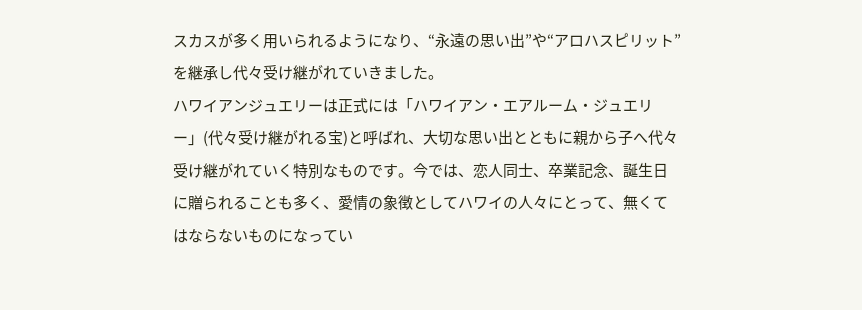スカスが多く用いられるようになり、“永遠の思い出”や“アロハスピリット”を継承し代々受け継がれていきました。
ハワイアンジュエリーは正式には「ハワイアン・エアルーム・ジュエリー」(代々受け継がれる宝)と呼ばれ、大切な思い出とともに親から子へ代々受け継がれていく特別なものです。今では、恋人同士、卒業記念、誕生日に贈られることも多く、愛情の象徴としてハワイの人々にとって、無くてはならないものになってい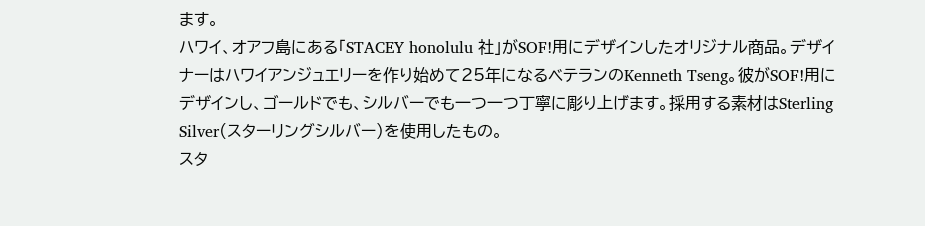ます。
ハワイ、オアフ島にある「STACEY honolulu 社」がSOF!用にデザインしたオリジナル商品。デザイナーはハワイアンジュエリーを作り始めて25年になるベテランのKenneth Tseng。彼がSOF!用にデザインし、ゴールドでも、シルバーでも一つ一つ丁寧に彫り上げます。採用する素材はSterling Silver(スターリングシルバー)を使用したもの。
スタ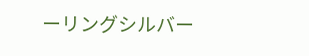ーリングシルバー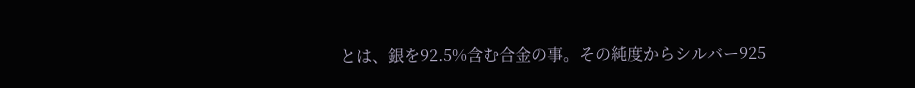とは、銀を92.5%含む合金の事。その純度からシルバー925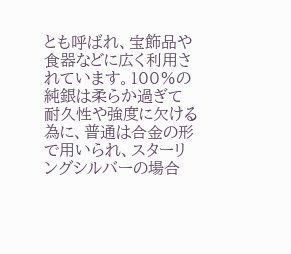とも呼ばれ、宝飾品や食器などに広く利用されています。100%の純銀は柔らか過ぎて耐久性や強度に欠ける為に、普通は合金の形で用いられ、スターリングシルバーの場合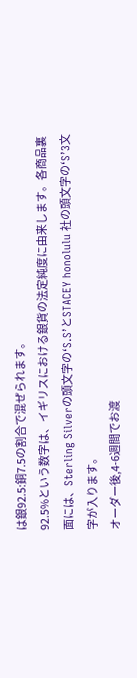は銀92.5:銅7.5の割合で混ぜられます。
92.5%という数字は、イギリスにおける銀貨の法定純度に由来します。各商品裏面には、Sterling Silverの頭文字の‘S.S’とSTACEY honolulu 社の頭文字の‘S’3文字が入ります。
オーダー後,4-6週間でお渡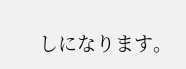しになります。